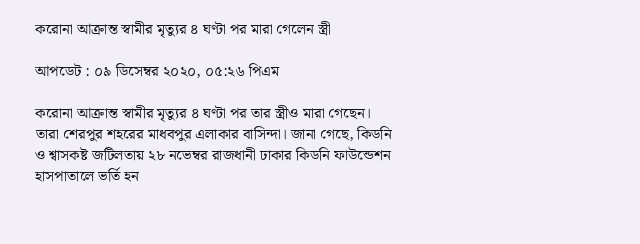করোনা আক্রান্ত স্বামীর মৃত্যুর ৪ ঘণ্টা পর মারা গেলেন স্ত্রী

আপডেট : ০৯ ডিসেম্বর ২০২০, ০৫:২৬ পিএম

করোনা আক্রান্ত স্বামীর মৃত্যুর ৪ ঘণ্টা পর তার স্ত্রীও মারা গেছেন। তারা শেরপুর শহরের মাধবপুর এলাকার বাসিন্দা। জানা গেছে, কিডনি ও শ্বাসকষ্ট জটিলতায় ২৮ নভেম্বর রাজধানী ঢাকার কিডনি ফাউন্ডেশন হাসপাতালে ভর্তি হন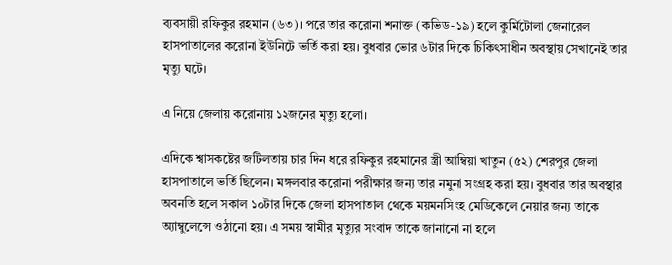ব্যবসায়ী রফিকুর রহমান (৬৩)। পরে তার করোনা শনাক্ত (কভিড-১৯) হলে কুর্মিটোলা জেনারেল হাসপাতালের করোনা ইউনিটে ভর্তি করা হয়। বুধবার ভোর ৬টার দিকে চিকিৎসাধীন অবস্থায় সেখানেই তার মৃত্যু ঘটে।

এ নিয়ে জেলায় করোনায় ১২জনের মৃত্যু হলো।

এদিকে শ্বাসকষ্টের জটিলতায় চার দিন ধরে রফিকুর রহমানের স্ত্রী আম্বিয়া খাতুন (৫২) শেরপুর জেলা হাসপাতালে ভর্তি ছিলেন। মঙ্গলবার করোনা পরীক্ষার জন্য তার নমুনা সংগ্রহ করা হয়। বুধবার তার অবস্থার অবনতি হলে সকাল ১০টার দিকে জেলা হাসপাতাল থেকে ময়মনসিংহ মেডিকেলে নেয়ার জন্য তাকে অ্যাম্বুলেন্সে ওঠানো হয়। এ সময় স্বামীর মৃত্যুর সংবাদ তাকে জানানো না হলে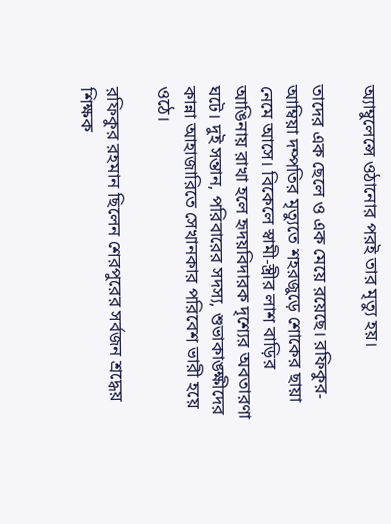অ্যাম্বুলেন্সে ওঠানোর পরই তার মৃত্যু হয়।

তাদের এক ছেলে ও এক মেয়ে রয়েছে। রফিকুর-আম্বিয়া দম্পতির মৃত্যুতে শহরজুড়ে শোকের ছায়া নেমে আসে। বিকেলে স্বামী-স্ত্রীর লাশ বাড়ির আঙিনায় রাখা হলে হৃদয়বিদারক দৃশ্যের অবতারণা ঘটে। দুই সন্তান, পরিবারের সদস্য, শুভাকাঙ্ক্ষীদের কান্না আহাজারিতে সেখানকার পরিবেশ ভারী হয়ে ওঠে।

রফিকুর রহমান ছিলেন শেরপুরের সর্বজন শ্রদ্ধেয় শিক্ষক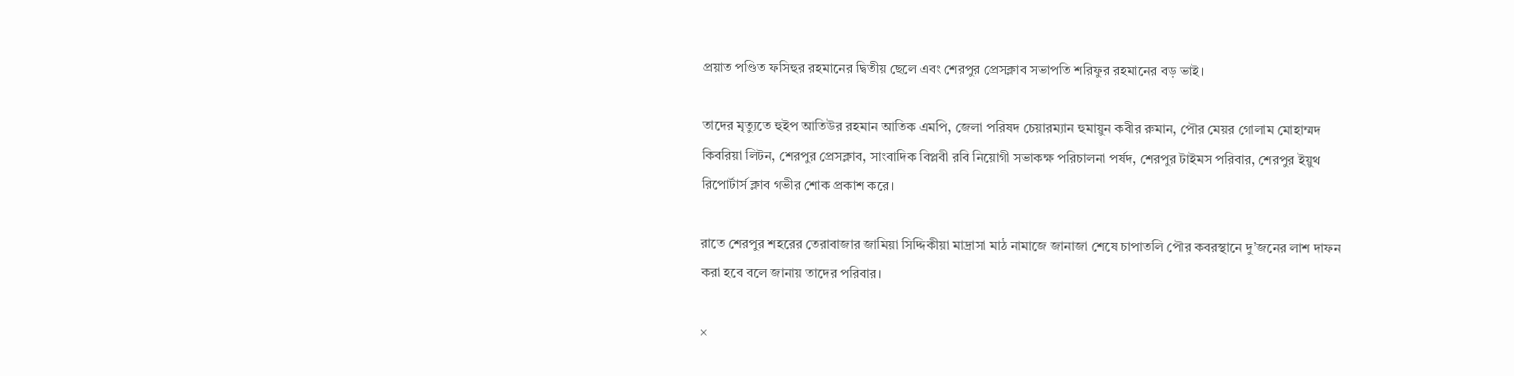প্রয়াত পণ্ডিত ফসিহুর রহমানের দ্বিতীয় ছেলে এবং শেরপুর প্রেসক্লাব সভাপতি শরিফুর রহমানের বড় ভাই।

তাদের মৃত্যুতে হুইপ আতিউর রহমান আতিক এমপি, জেলা পরিষদ চেয়ারম্যান হুমায়ুন কবীর রুমান, পৌর মেয়র গোলাম মোহাম্মদ কিবরিয়া লিটন, শেরপুর প্রেসক্লাব, সাংবাদিক বিপ্লবী রবি নিয়োগী সভাকক্ষ পরিচালনা পর্ষদ, শেরপুর টাইমস পরিবার, শেরপুর ইয়ুথ রিপোর্টার্স ক্লাব গভীর শোক প্রকাশ করে।

রাতে শেরপুর শহরের তেরাবাজার জামিয়া সিদ্দিকীয়া মাদ্রাসা মাঠ নামাজে জানাজা শেষে চাপাতলি পৌর কবরস্থানে দু’জনের লাশ দাফন করা হবে বলে জানায় তাদের পরিবার।

×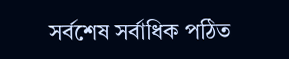সর্বশেষ সর্বাধিক পঠিত